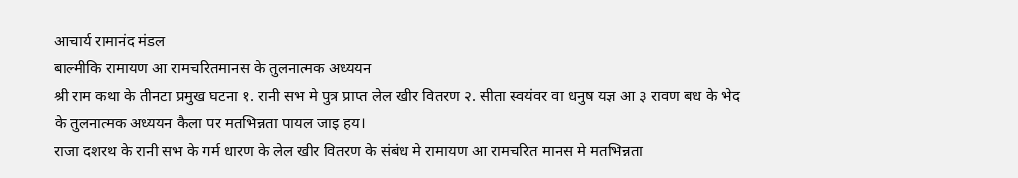आचार्य रामानंद मंडल
बाल्मीकि रामायण आ रामचरितमानस के तुलनात्मक अध्ययन
श्री राम कथा के तीनटा प्रमुख घटना १. रानी सभ मे पुत्र प्राप्त लेल खीर वितरण २. सीता स्वयंवर वा धनुष यज्ञ आ ३ रावण बध के भेद के तुलनात्मक अध्ययन कैला पर मतभिन्नता पायल जाइ हय।
राजा दशरथ के रानी सभ के गर्म धारण के लेल खीर वितरण के संबंध मे रामायण आ रामचरित मानस मे मतभिन्नता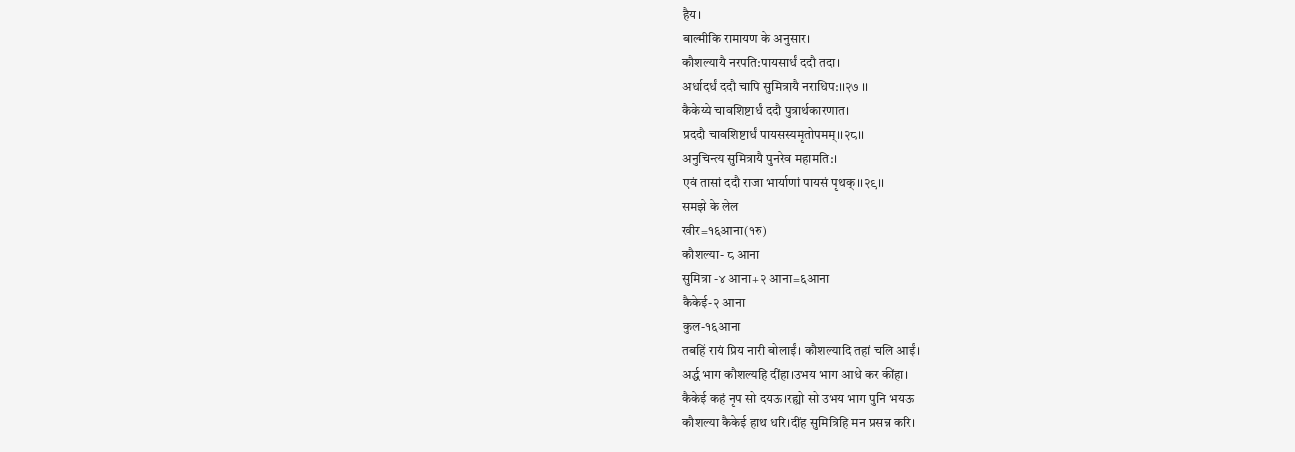हैय।
बाल्मीकि रामायण के अनुसार।
कौशल्यायै नरपति:पायसार्धं ददौ तदा।
अर्धादर्धं ददौ चापि सुमित्रायै नराधिप:।।२७ ।।
कैकेय्ये चावशिष्टार्धं ददौ पुत्रार्थकारणात।
प्रददौ चावशिष्टार्धं पायसस्यमृतोपमम्।।२८।।
अनुचिन्त्य सुमित्रायै पुनरेव महामति:।
एवं तासां ददौ राजा भार्याणां पायसं पृथक्।।२९।।
समझे के लेल
खीर=१६आना(१रु)
कौशल्या- ८ आना
सुमित्रा -४ आना+२ आना=६आना
कैकेई-२ आना
कुल-१६आना
तबहिं रायं प्रिय नारी बोलाईं। कौशल्यादि तहां चलि आईं।
अर्द्ध भाग कौशल्यहि दींहा।उभय भाग आधे कर कींहा।
कैकेई कहं नृप सो दयऊ।रह्यो सो उभय भाग पुनि भयऊ
कौशल्या कैकेई हाथ धरि।दींह सुमित्रिहि मन प्रसन्न करि।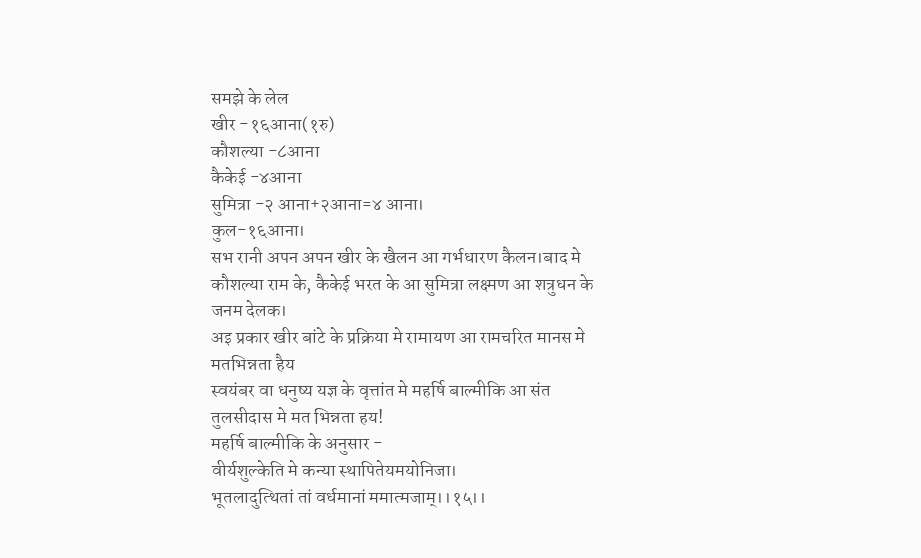समझे के लेल
खीर -१६आना(१रु)
कौशल्या -८आना
कैकेई -४आना
सुमित्रा -२ आना+२आना=४ आना।
कुल-१६आना।
सभ रानी अपन अपन खीर के खैलन आ गर्भधारण कैलन।बाद मे कौशल्या राम के, कैकेई भरत के आ सुमित्रा लक्ष्मण आ शत्रुधन के जनम देलक।
अइ प्रकार खीर बांटे के प्रक्रिया मे रामायण आ रामचरित मानस मे मतभिन्नता हैय
स्वयंबर वा धनुष्य यज्ञ के वृत्तांत मे महर्षि बाल्मीकि आ संत तुलसीदास मे मत भिन्नता हय!
महर्षि बाल्मीकि के अनुसार -
वीर्यशुल्केति मे कन्या स्थापितेयमयोनिजा।
भूतलादुत्थितां तां वर्धमानां ममात्मजाम्।।१५।।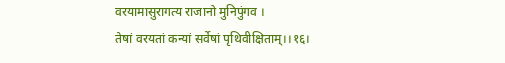वरयामासुरागत्य राजानो मुनिपुंगव ।
तेषां वरयतां कन्यां सर्वेषां पृथिवीक्षिताम्।।१६।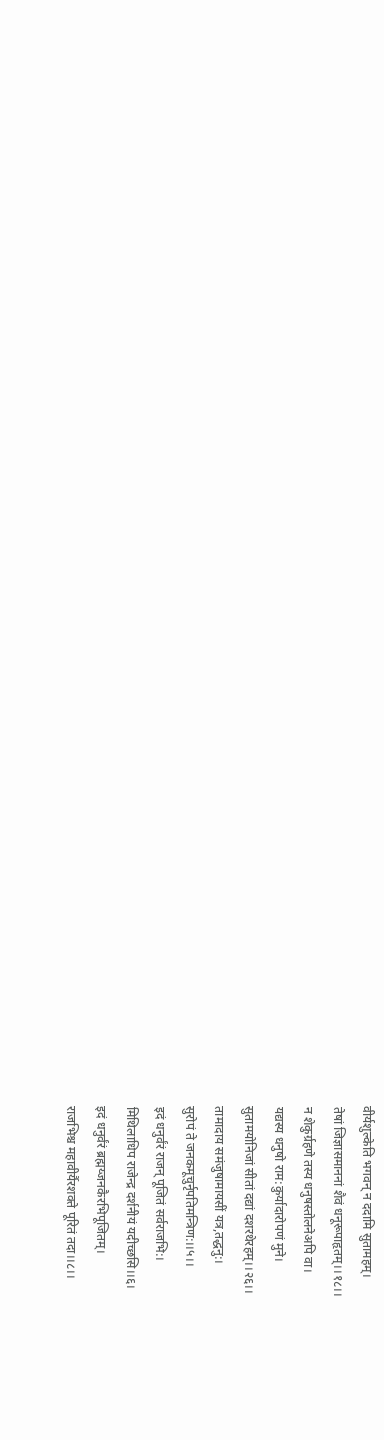वीर्यशुल्केति भगवन् न ददामि सुतामहम्।
तेषां जिज्ञासमाननां शैवं धनूरूपाहृतम्।।१८।।
न शेकुर्ग्रहणे तस्य धनुषस्तोलनेअपि वा।
यद्यस्य धनुषो राम:कुर्यादारोपणं मुने।
सुतामयोनिजां सीतां दद्यां दशरथेरहम्।।२६।।
तामादाय समंजुषामायसीं यत्र,तद्धनु:।
सुरोपं ते जनकमूचुर्नृपतिमन्त्रिण:।।५।।
इदं धनुर्वंरं राजन् पूजितं सर्वराजभि:।
मिथिलाधिप राजेन्द्र दर्शनीयं यदीच्छसि।।६।
इदं धनुर्वंरं ब्रह्मय्जनकैरभिपूजितम्।
राजभिश्च महावीर्यैरशक्ते पूरितं तदा।।८।।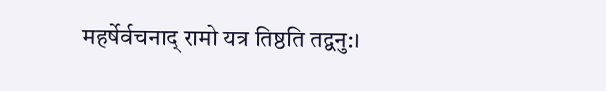महर्षेर्वचनाद् रामो यत्र तिष्ठति तद्वनु:।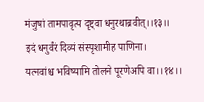मंजुषां तामपावृत्य दृष्ट्वा धनुरथाब्रवीत्।।१३।।
इदं धनुर्वंरं दिव्यं संस्पृशामीह पाणिना।
यत्नवांश्च भविष्यामि तोलने पूरणेअपि वा।।१४।।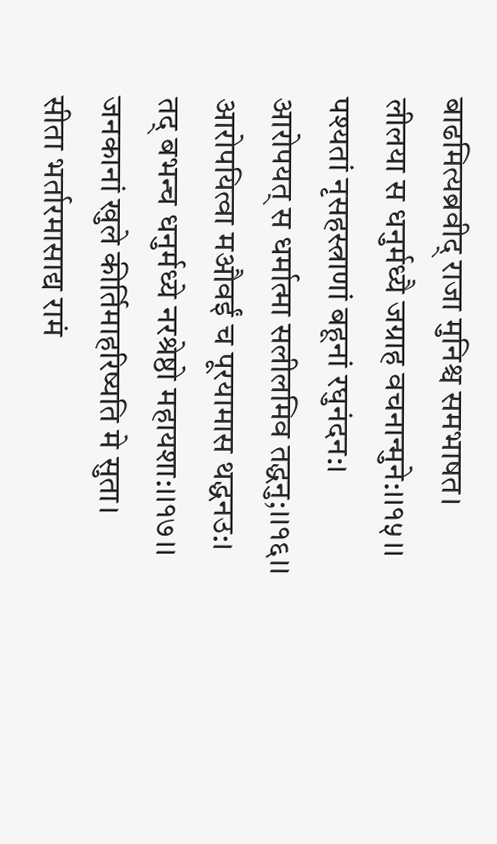बाढमित्यब्रवीद् राजा मुनिश्च समभाषत।
लीलया स धनुर्मध्यै जग्राह वचनान्मुने:।।१५।।
पश्यतां नृसहस्त्राणां बहूनां रघुनंदन:।
आरोपयत् स धर्मात्मा सलीलमिव तद्धनु;।।१६।।
आरोपयित्वा मऔवईं च पूरयामास थद्धनउ:।
तद् बभन्च धनुर्मध्ये नरश्रेष्ठो महायशा:।।१७।।
जनकानां खुले कीर्तिमाहरिष्यति मे सुता।
सीता भर्तारमासाद्य रामं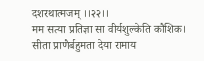दशरथात्मजम् ।।२२।।
मम सत्या प्रतिज्ञा सा वीर्यशुल्केति कौशिक।
सीता प्राणैर्बहुमता देया रामाय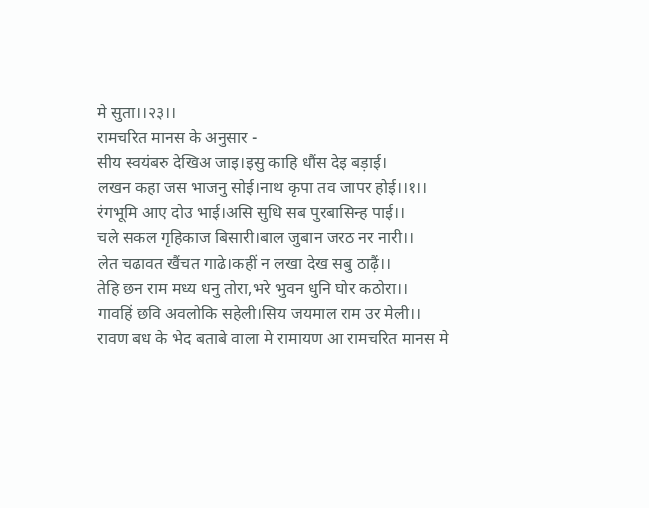मे सुता।।२३।।
रामचरित मानस के अनुसार -
सीय स्वयंबरु देखिअ जाइ।इसु काहि धौंस देइ बड़ाई।
लखन कहा जस भाजनु सोई।नाथ कृपा तव जापर होई।।१।।
रंगभूमि आए दोउ भाई।असि सुधि सब पुरबासिन्ह पाई।।
चले सकल गृहिकाज बिसारी।बाल जुबान जरठ नर नारी।।
लेत चढावत खैंचत गाढे।कहीं न लखा देख सबु ठाढ़ैं।।
तेहि छन राम मध्य धनु तोरा,भरे भुवन धुनि घोर कठोरा।।
गावहिं छवि अवलोकि सहेली।सिय जयमाल राम उर मेली।।
रावण बध के भेद बताबे वाला मे रामायण आ रामचरित मानस मे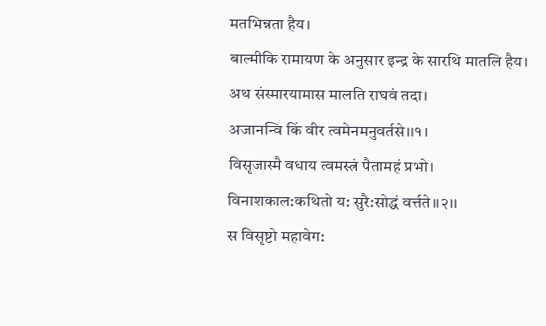मतभिन्नता हैय।
बाल्मीकि रामायण के अनुसार इन्द्र के सारथि मातलि हैय।
अथ संस्मारयामास मालति राघवं तदा।
अजानन्वि किं वीर त्वमेनमनुवर्तसे।।१।
विसृजास्मै वधाय त्वमस्त्रं पैतामहं प्रभो।
विनाशकाल:कथितो य: सुरै:सोद्धं वर्त्तते।।२।।
स विसृष्टो महावेग: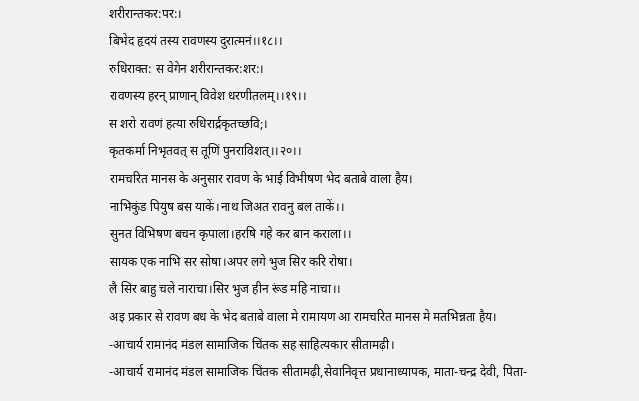शरीरान्तकर:पर:।
बिभेद हृदयं तस्य रावणस्य दुरात्मनं।।१८।।
रुधिराक्त: स वेगेन शरीरान्तकर:शर:।
रावणस्य हरन् प्राणान् विवेश धरणीतलम्।।१९।।
स शरो रावणं हत्या रुधिरार्द्रकृतच्छवि;।
कृतकर्मा निभृतवत् स तूणिं पुनराविशत्।।२०।।
रामचरित मानस के अनुसार रावण के भाई विभीषण भेद बताबे वाला हैय।
नाभिकुंड पियुष बस याकें।नाथ जिअत रावनु बल ताकें।।
सुनत विभिषण बचन कृपाला।हरषि गहे कर बान कराला।।
सायक एक नाभि सर सोषा।अपर लगे भुज सिर करि रोषा।
लै सिर बाहु चले नाराचा।सिर भुज हीन रूंड महि नाचा।।
अइ प्रकार से रावण बध के भेद बताबे वाला मे रामायण आ रामचरित मानस मे मतभिन्नता हैय।
-आचार्य रामानंद मंडल सामाजिक चिंतक सह साहित्यकार सीतामढ़ी।
-आचार्य रामानंद मंडल सामाजिक चिंतक सीतामढ़ी,सेवानिवृत्त प्रधानाध्यापक, माता-चन्द्र देवी, पिता-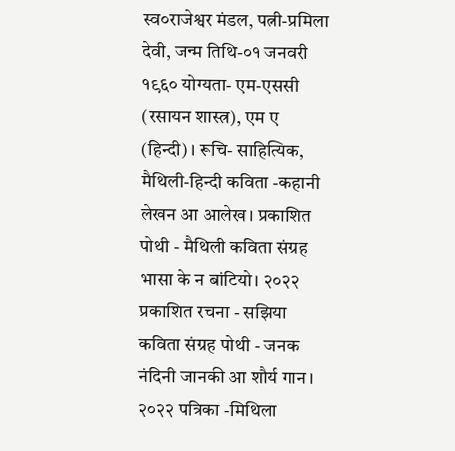स्व०राजेश्वर मंडल, पत्नी-प्रमिला देवी, जन्म तिथि-०१ जनवरी १९६० योग्यता- एम-एससी (रसायन शास्त्र), एम ए (हिन्दी)। रूचि- साहित्यिक, मैथिली-हिन्दी कविता -कहानी लेखन आ आलेख। प्रकाशित पोथी - मैथिली कविता संग्रह भासा के न बांटियो। २०२२ प्रकाशित रचना - सझिया कविता संग्रह पोथी - जनक नंदिनी जानकी आ शौर्य गान। २०२२ पत्रिका -मिथिला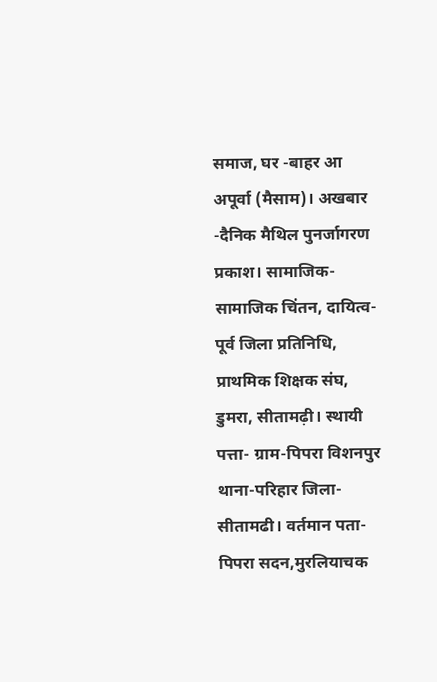समाज, घर -बाहर आ अपूर्वा (मैसाम)। अखबार -दैनिक मैथिल पुनर्जागरण प्रकाश। सामाजिक-सामाजिक चिंतन, दायित्व- पूर्व जिला प्रतिनिधि, प्राथमिक शिक्षक संघ, डुमरा, सीतामढ़ी। स्थायी पत्ता- ग्राम-पिपरा विशनपुर थाना-परिहार जिला-सीतामढी। वर्तमान पता-पिपरा सदन,मुरलियाचक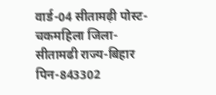वार्ड-04 सीतामढ़ी पोस्ट-चकमहिला जिला-सीतामढी राज्य-बिहार पिन-843302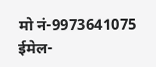मो नं-9973641075 ईमेल-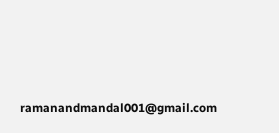ramanandmandal001@gmail.com